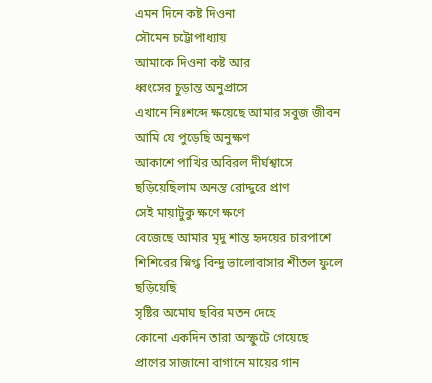এমন দিনে কষ্ট দিওনা
সৌমেন চট্টোপাধ্যায়
আমাকে দিওনা কষ্ট আর
ধ্বংসের চুড়ান্ত অনুপ্রাসে
এখানে নিঃশব্দে ক্ষয়েছে আমার সবুজ জীবন
আমি যে পুড়েছি অনুক্ষণ
আকাশে পাখির অবিরল দীর্ঘশ্বাসে
ছড়িয়েছিলাম অনন্ত রোদ্দুরে প্রাণ
সেই মায়াটুকু ক্ষণে ক্ষণে
বেজেছে আমার মৃদু শান্ত হৃদয়ের চারপাশে
শিশিরের স্নিগ্ধ বিন্দু ভালোবাসার শীতল ফুলে ছড়িয়েছি
সৃষ্টির অমোঘ ছবির মতন দেহে
কোনো একদিন তারা অস্ফুটে গেয়েছে
প্রাণের সাজানো বাগানে মায়ের গান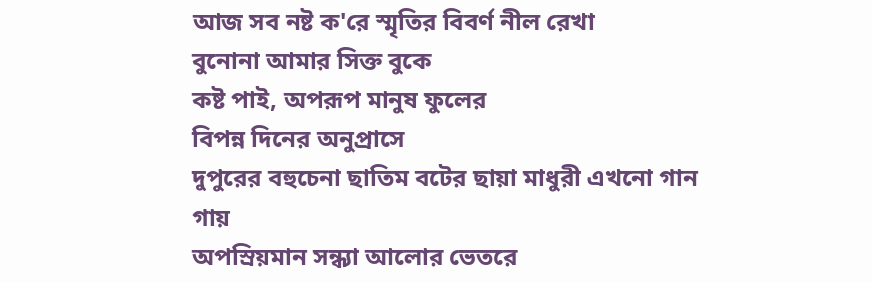আজ সব নষ্ট ক'রে স্মৃতির বিবর্ণ নীল রেখা
বুনোনা আমার সিক্ত বুকে
কষ্ট পাই, অপরূপ মানুষ ফুলের
বিপন্ন দিনের অনুপ্রাসে
দুপুরের বহুচেনা ছাতিম বটের ছায়া মাধুরী এখনো গান
গায়
অপস্রিয়মান সন্ধ্যা আলোর ভেতরে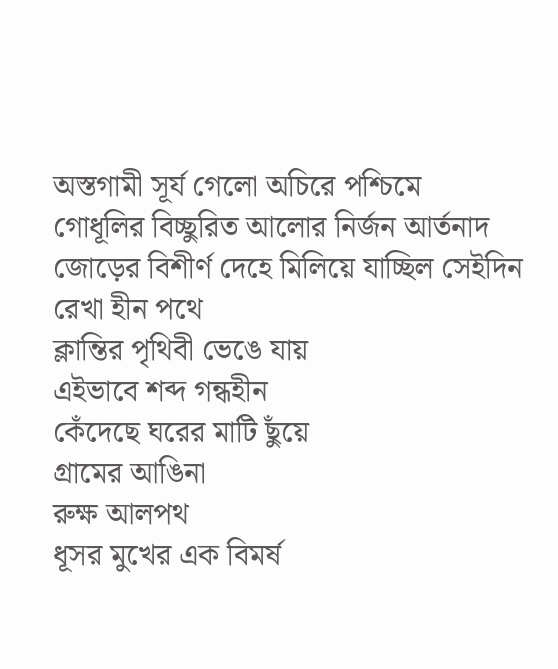অস্তগামী সূর্য গেলো অচিরে পশ্চিমে
গোধূলির বিচ্ছুরিত আলোর নির্জন আর্তনাদ
জোড়ের বিশীর্ণ দেহে মিলিয়ে যাচ্ছিল সেইদিন
রেখা হীন পথে
ক্লান্তির পৃথিবী ভেঙে যায়
এইভাবে শব্দ গন্ধহীন
কেঁদেছে ঘরের মাটি ছুঁয়ে
গ্রামের আঙিনা
রুক্ষ আলপথ
ধূসর মুখের এক বিমর্ষ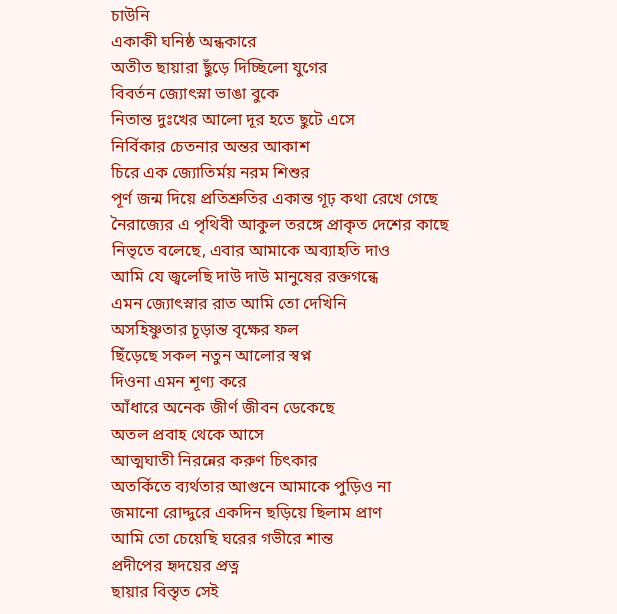চাউনি
একাকী ঘনিষ্ঠ অন্ধকারে
অতীত ছায়ারা ছুঁড়ে দিচ্ছিলো যুগের
বিবর্তন জ্যোৎস্না ভাঙা বুকে
নিতান্ত দুঃখের আলো দূর হতে ছুটে এসে
নির্বিকার চেতনার অন্তর আকাশ
চিরে এক জ্যোতির্ময় নরম শিশুর
পূর্ণ জন্ম দিয়ে প্রতিশ্রুতির একান্ত গূঢ় কথা রেখে গেছে
নৈরাজ্যের এ পৃথিবী আকুল তরঙ্গে প্রাকৃত দেশের কাছে
নিভৃতে বলেছে, এবার আমাকে অব্যাহতি দাও
আমি যে জ্বলেছি দাউ দাউ মানুষের রক্তগন্ধে
এমন জ্যোৎস্নার রাত আমি তো দেখিনি
অসহিষ্ণুতার চূড়ান্ত বৃক্ষের ফল
ছিঁড়েছে সকল নতুন আলোর স্বপ্ন
দিওনা এমন শূণ্য করে
আঁধারে অনেক জীর্ণ জীবন ডেকেছে
অতল প্রবাহ থেকে আসে
আত্মঘাতী নিরন্নের করুণ চিৎকার
অতর্কিতে ব্যর্থতার আগুনে আমাকে পুড়িও না
জমানো রোদ্দুরে একদিন ছড়িয়ে ছিলাম প্রাণ
আমি তো চেয়েছি ঘরের গভীরে শান্ত
প্রদীপের হৃদয়ের প্রত্ন
ছায়ার বিস্তৃত সেই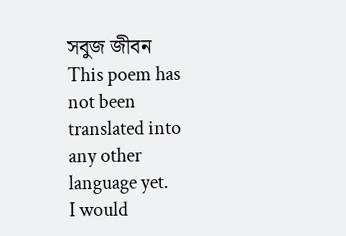সবুজ জীবন
This poem has not been translated into any other language yet.
I would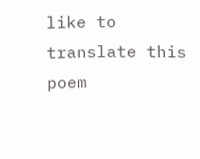like to translate this poem